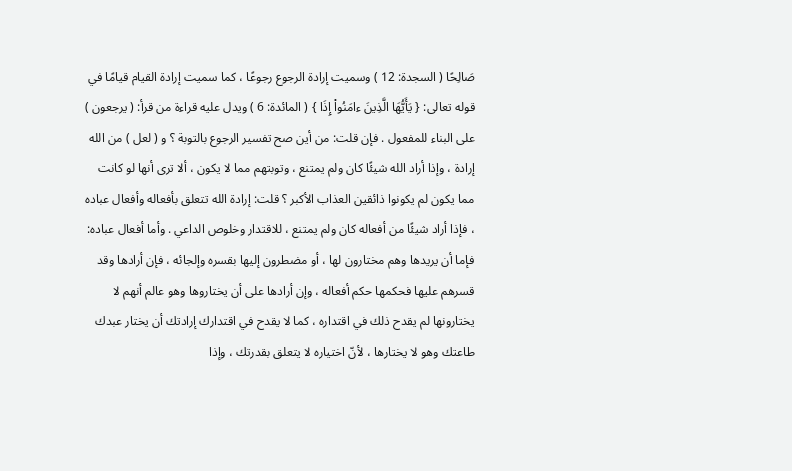صَالِحًا ( السجدة: 12 ) وسميت إرادة الرجوع رجوعًا ، كما سميت إرادة القيام قيامًا في قوله تعالى: { يَأَيُّهَا الَّذِينَ ءامَنُواْ إِذَا } ( المائدة: 6 ) ويدل عليه قراءة من قرأ: ( يرجعون ) على البناء للمفعول . فإن قلت: من أين صح تفسير الرجوع بالتوبة ؟ و ( لعل ) من الله إرادة ، وإذا أراد الله شيئًا كان ولم يمتنع ، وتوبتهم مما لا يكون ، ألا ترى أنها لو كانت مما يكون لم يكونوا ذائقين العذاب الأكبر ؟ قلت: إرادة الله تتعلق بأفعاله وأفعال عباده ، فإذا أراد شيئًا من أفعاله كان ولم يمتنع ، للاقتدار وخلوص الداعي . وأما أفعال عباده: فإما أن يريدها وهم مختارون لها ، أو مضطرون إليها بقسره وإلجائه ، فإن أرادها وقد قسرهم عليها فحكمها حكم أفعاله ، وإن أرادها على أن يختاروها وهو عالم أنهم لا يختارونها لم يقدح ذلك في اقتداره ، كما لا يقدح في اقتدارك إرادتك أن يختار عبدك طاعتك وهو لا يختارها ، لأنّ اختياره لا يتعلق بقدرتك ، وإذا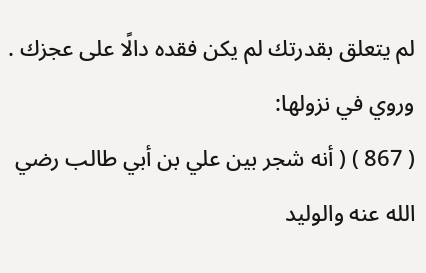لم يتعلق بقدرتك لم يكن فقده دالًا على عجزك . وروي في نزولها:
( 867 ) ( أنه شجر بين علي بن أبي طالب رضي الله عنه والوليد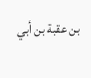بن عقبة بن أبي